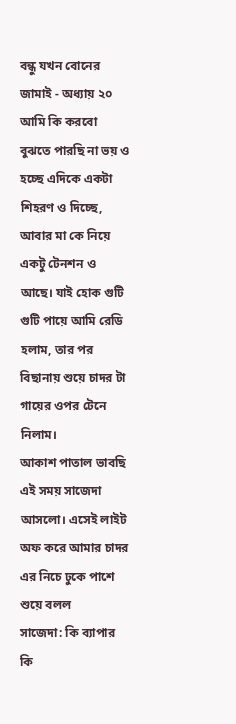বন্ধু যখন বোনের জামাই - অধ্যায় ২০
আমি কি করবো বুঝতে পারছি না ভয় ও হচ্ছে এদিকে একটা শিহরণ ও দিচ্ছে, আবার মা কে নিয়ে একটু টেনশন ও আছে। যাই হোক গুটি গুটি পায়ে আমি রেডি হলাম, তার পর বিছানায় শুয়ে চাদর টা গায়ের ওপর টেনে নিলাম।
আকাশ পাতাল ভাবছি এই সময় সাজেদা আসলো। এসেই লাইট অফ করে আমার চাদর এর নিচে ঢুকে পাশে শুয়ে বলল
সাজেদা: কি ব্যাপার কি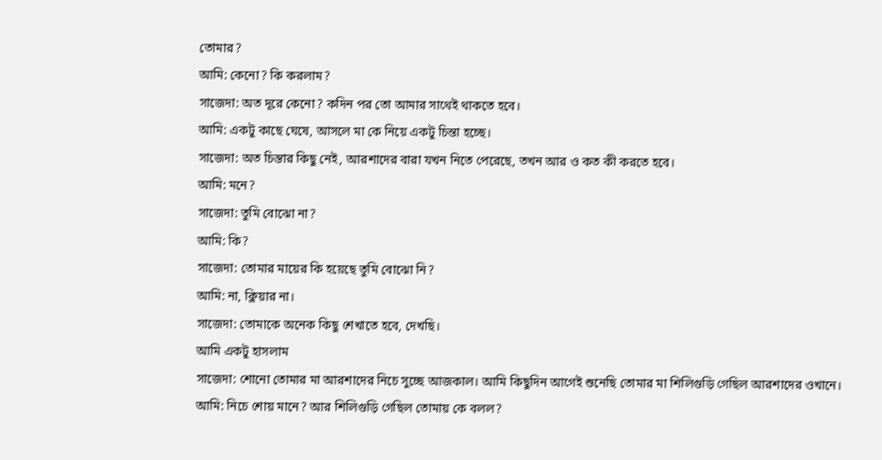তোমার?
আমি: কেনো? কি করলাম?
সাজেদা: অত দূরে কেনো? কদিন পর তো আমার সাথেই থাকতে হবে।
আমি: একটু কাছে ঘেষে, আসলে মা কে নিয়ে একটু চিন্তা হচ্ছে।
সাজেদা: অত চিন্তার কিছু নেই, আরশাদের বারা যখন নিতে পেরেছে, তখন আর ও কত কী করতে হবে।
আমি: মনে?
সাজেদা: তুমি বোঝো না?
আমি: কি?
সাজেদা: তোমার মায়ের কি হয়েছে তুমি বোঝো নি?
আমি: না, ক্লিয়ার না।
সাজেদা: তোমাকে অনেক কিছু শেখাতে হবে, দেখছি।
আমি একটু হাসলাম
সাজেদা: শোনো তোমার মা আরশাদের নিচে সুচ্ছে আজকাল। আমি কিছুদিন আগেই শুনেছি তোমার মা শিলিগুড়ি গেছিল আরশাদের ওখানে।
আমি: নিচে শোয় মানে? আর শিলিগুড়ি গেছিল তোমায় কে বলল?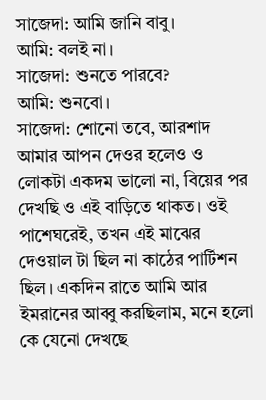সাজেদা: আমি জানি বাবু।
আমি: বলই না।
সাজেদা: শুনতে পারবে?
আমি: শুনবো।
সাজেদা: শোনো তবে, আরশাদ আমার আপন দেওর হলেও ও লোকটা একদম ভালো না, বিয়ের পর দেখছি ও এই বাড়িতে থাকত। ওই পাশেঘরেই, তখন এই মাঝের দেওয়াল টা ছিল না কাঠের পার্টিশন ছিল। একদিন রাতে আমি আর ইমরানের আব্বু করছিলাম, মনে হলো কে যেনো দেখছে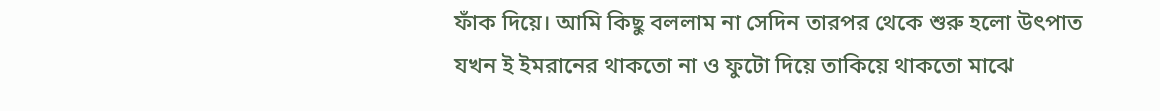ফাঁক দিয়ে। আমি কিছু বললাম না সেদিন তারপর থেকে শুরু হলো উৎপাত যখন ই ইমরানের থাকতো না ও ফুটো দিয়ে তাকিয়ে থাকতো মাঝে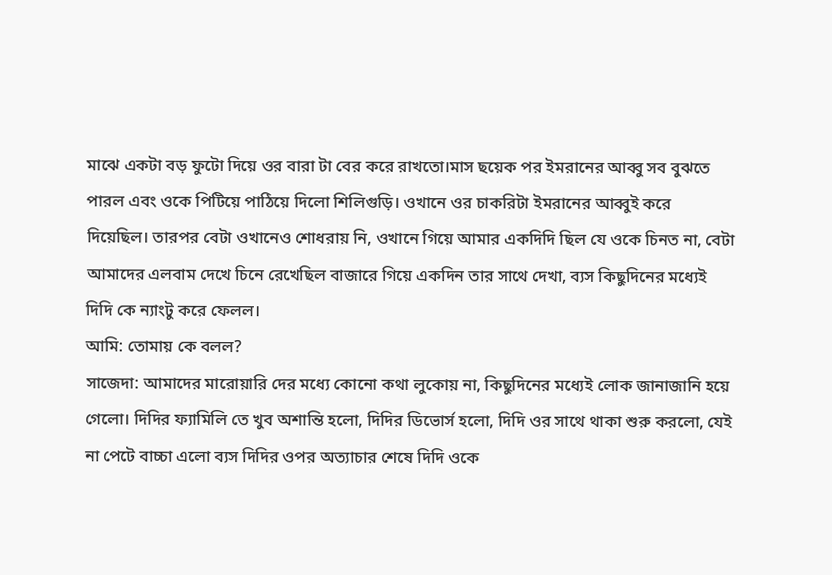মাঝে একটা বড় ফুটো দিয়ে ওর বারা টা বের করে রাখতো।মাস ছয়েক পর ইমরানের আব্বু সব বুঝতে পারল এবং ওকে পিটিয়ে পাঠিয়ে দিলো শিলিগুড়ি। ওখানে ওর চাকরিটা ইমরানের আব্বুই করে দিয়েছিল। তারপর বেটা ওখানেও শোধরায় নি, ওখানে গিয়ে আমার একদিদি ছিল যে ওকে চিনত না, বেটা আমাদের এলবাম দেখে চিনে রেখেছিল বাজারে গিয়ে একদিন তার সাথে দেখা, ব্যস কিছুদিনের মধ্যেই দিদি কে ন্যাংটু করে ফেলল।
আমি: তোমায় কে বলল?
সাজেদা: আমাদের মারোয়ারি দের মধ্যে কোনো কথা লুকোয় না, কিছুদিনের মধ্যেই লোক জানাজানি হয়ে গেলো। দিদির ফ্যামিলি তে খুব অশান্তি হলো, দিদির ডিভোর্স হলো, দিদি ওর সাথে থাকা শুরু করলো, যেই না পেটে বাচ্চা এলো ব্যস দিদির ওপর অত্যাচার শেষে দিদি ওকে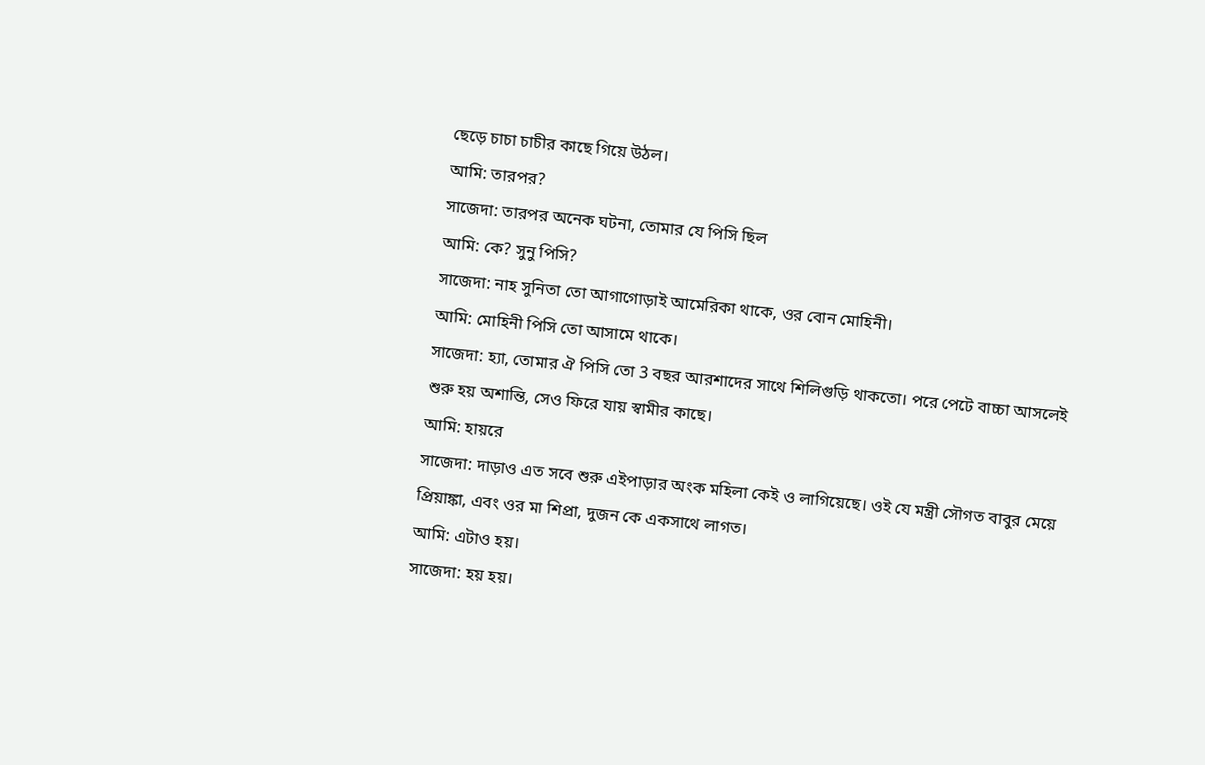ছেড়ে চাচা চাচীর কাছে গিয়ে উঠল।
আমি: তারপর?
সাজেদা: তারপর অনেক ঘটনা, তোমার যে পিসি ছিল
আমি: কে? সুনু পিসি?
সাজেদা: নাহ সুনিতা তো আগাগোড়াই আমেরিকা থাকে, ওর বোন মোহিনী।
আমি: মোহিনী পিসি তো আসামে থাকে।
সাজেদা: হ্যা, তোমার ঐ পিসি তো 3 বছর আরশাদের সাথে শিলিগুড়ি থাকতো। পরে পেটে বাচ্চা আসলেই শুরু হয় অশান্তি, সেও ফিরে যায় স্বামীর কাছে।
আমি: হায়রে
সাজেদা: দাড়াও এত সবে শুরু এইপাড়ার অংক মহিলা কেই ও লাগিয়েছে। ওই যে মন্ত্রী সৌগত বাবুর মেয়ে প্রিয়াঙ্কা, এবং ওর মা শিপ্রা, দুজন কে একসাথে লাগত।
আমি: এটাও হয়।
সাজেদা: হয় হয়।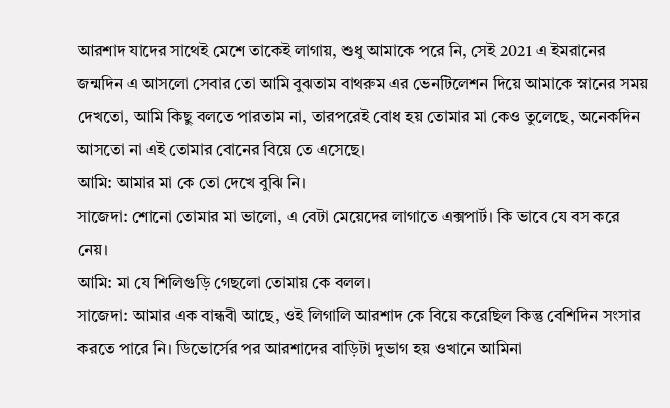আরশাদ যাদের সাথেই মেশে তাকেই লাগায়, শুধু আমাকে পরে নি, সেই 2021 এ ইমরানের জন্মদিন এ আসলো সেবার তো আমি বুঝতাম বাথরুম এর ভেনটিলেশন দিয়ে আমাকে স্নানের সময় দেখতো, আমি কিছু বলতে পারতাম না, তারপরেই বোধ হয় তোমার মা কেও তুলেছে, অনেকদিন আসতো না এই তোমার বোনের বিয়ে তে এসেছে।
আমি: আমার মা কে তো দেখে বুঝি নি।
সাজেদা: শোনো তোমার মা ভালো, এ বেটা মেয়েদের লাগাতে এক্সপার্ট। কি ভাবে যে বস করে নেয়।
আমি: মা যে শিলিগুড়ি গেছলো তোমায় কে বলল।
সাজেদা: আমার এক বান্ধবী আছে, ওই লিগালি আরশাদ কে বিয়ে করেছিল কিন্তু বেশিদিন সংসার করতে পারে নি। ডিভোর্সের পর আরশাদের বাড়িটা দুভাগ হয় ওখানে আমিনা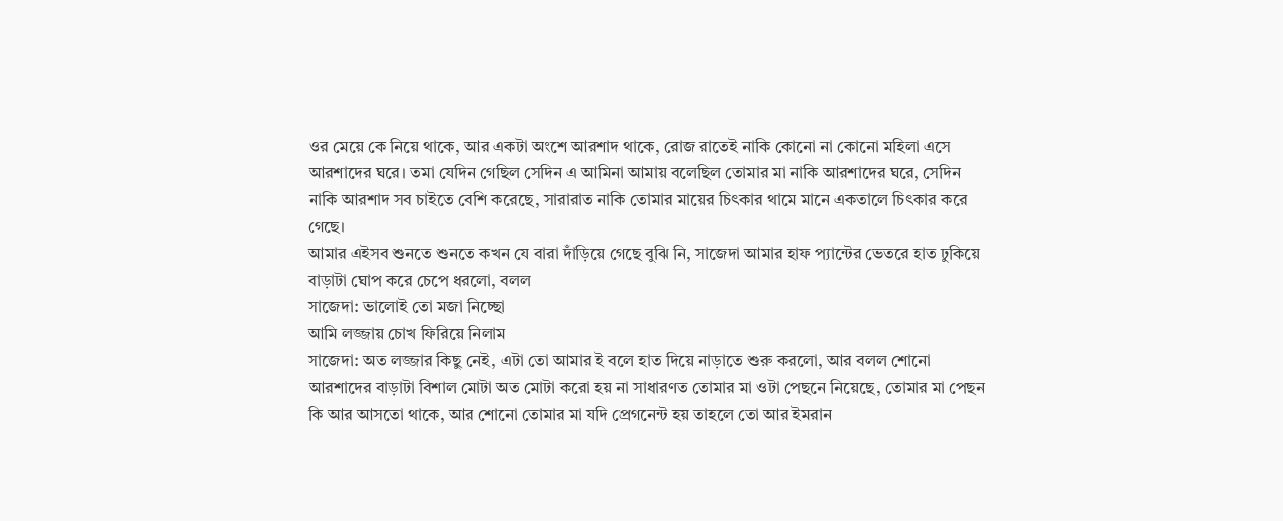ওর মেয়ে কে নিয়ে থাকে, আর একটা অংশে আরশাদ থাকে, রোজ রাতেই নাকি কোনো না কোনো মহিলা এসে আরশাদের ঘরে। তমা যেদিন গেছিল সেদিন এ আমিনা আমায় বলেছিল তোমার মা নাকি আরশাদের ঘরে, সেদিন নাকি আরশাদ সব চাইতে বেশি করেছে, সারারাত নাকি তোমার মায়ের চিৎকার থামে মানে একতালে চিৎকার করে গেছে।
আমার এইসব শুনতে শুনতে কখন যে বারা দাঁড়িয়ে গেছে বুঝি নি, সাজেদা আমার হাফ প্যান্টের ভেতরে হাত ঢুকিয়ে বাড়াটা ঘোপ করে চেপে ধরলো, বলল
সাজেদা: ভালোই তো মজা নিচ্ছো
আমি লজ্জায় চোখ ফিরিয়ে নিলাম
সাজেদা: অত লজ্জার কিছু নেই, এটা তো আমার ই বলে হাত দিয়ে নাড়াতে শুরু করলো, আর বলল শোনো আরশাদের বাড়াটা বিশাল মোটা অত মোটা করো হয় না সাধারণত তোমার মা ওটা পেছনে নিয়েছে, তোমার মা পেছন কি আর আসতো থাকে, আর শোনো তোমার মা যদি প্রেগনেন্ট হয় তাহলে তো আর ইমরান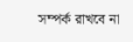সম্পর্ক রাখবে না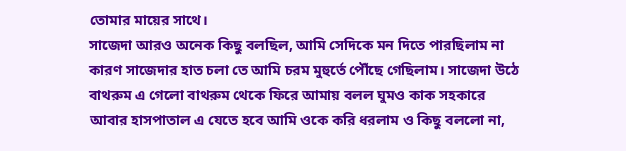তোমার মায়ের সাথে।
সাজেদা আরও অনেক কিছু বলছিল, আমি সেদিকে মন দিতে পারছিলাম না কারণ সাজেদার হাত চলা তে আমি চরম মুহুর্তে পৌঁছে গেছিলাম। সাজেদা উঠে বাথরুম এ গেলো বাথরুম থেকে ফিরে আমায় বলল ঘুমও কাক সহকারে আবার হাসপাতাল এ যেতে হবে আমি ওকে করি ধরলাম ও কিছু বললো না,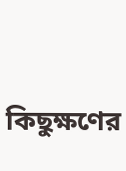কিছুক্ষণের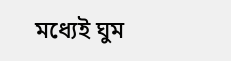মধ্যেই ঘুম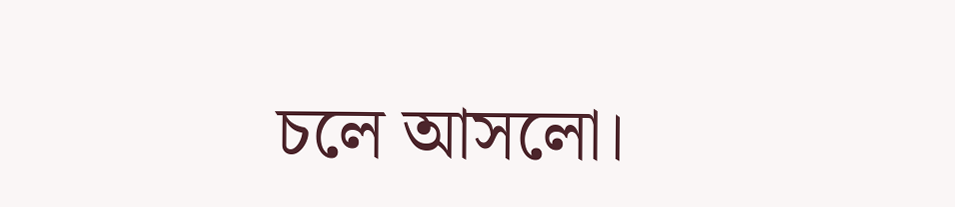চলে আসলো।